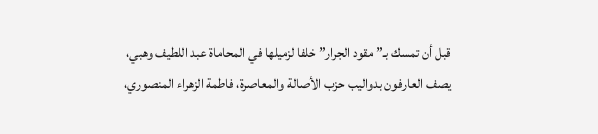قبل أن تمسك بـ”مقود الجرار” خلفا لزميلها في المحاماة عبد اللطيف وهبي، يصف العارفون بدواليب حزب الأصالة والمعاصرة، فاطمة الزهراء المنصوري،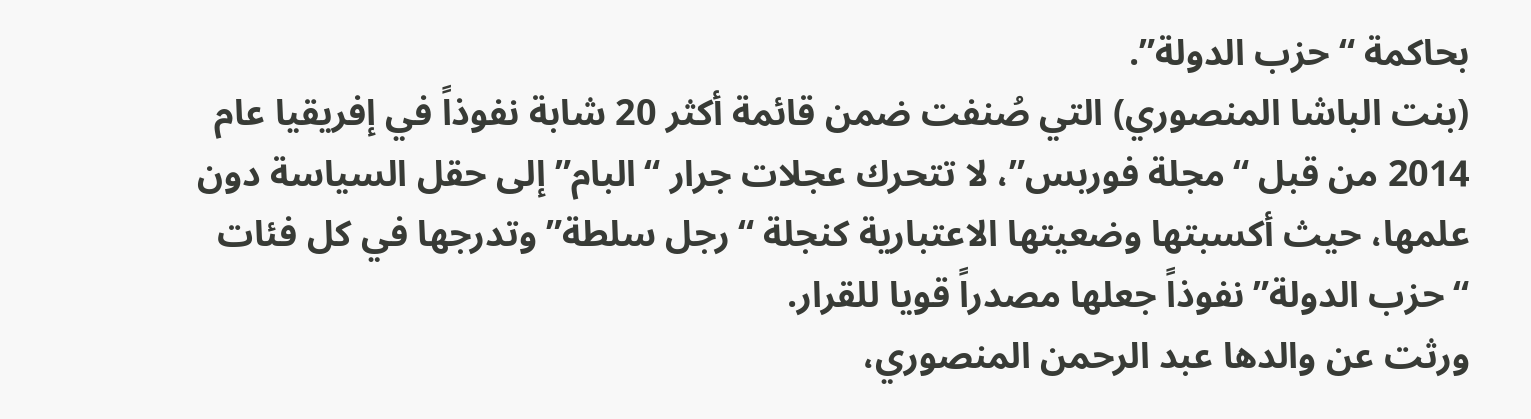بحاكمة “حزب الدولة”.
(بنت الباشا المنصوري) التي صُنفت ضمن قائمة أكثر 20 شابة نفوذاً في إفريقيا عام 2014 من قبل “مجلة فوربس”، لا تتحرك عجلات جرار “البام” إلى حقل السياسة دون علمها، حيث أكسبتها وضعيتها الاعتبارية كنجلة “رجل سلطة” وتدرجها في كل فئات “حزب الدولة” نفوذاً جعلها مصدراً قويا للقرار.
ورثت عن والدها عبد الرحمن المنصوري،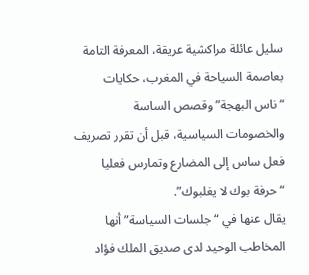سليل عائلة مراكشية عريقة، المعرفة التامة بعاصمة السياحة في المغرب، حكايات “ناس البهجة” وقصص الساسة والخصومات السياسية، قبل أن تقرر تصريف فعل ساس إلى المضارع وتمارس فعليا “حرفة بوك لا يغلبوك”.
يقال عنها في “جلسات السياسة” أنها المخاطب الوحيد لدى صديق الملك فؤاد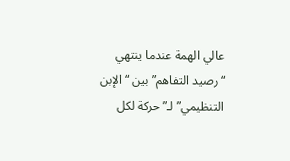عالي الهمة عندما ينتهي “رصيد التفاهم” بين “الإبن التنظيمي” لـ”حركة لكل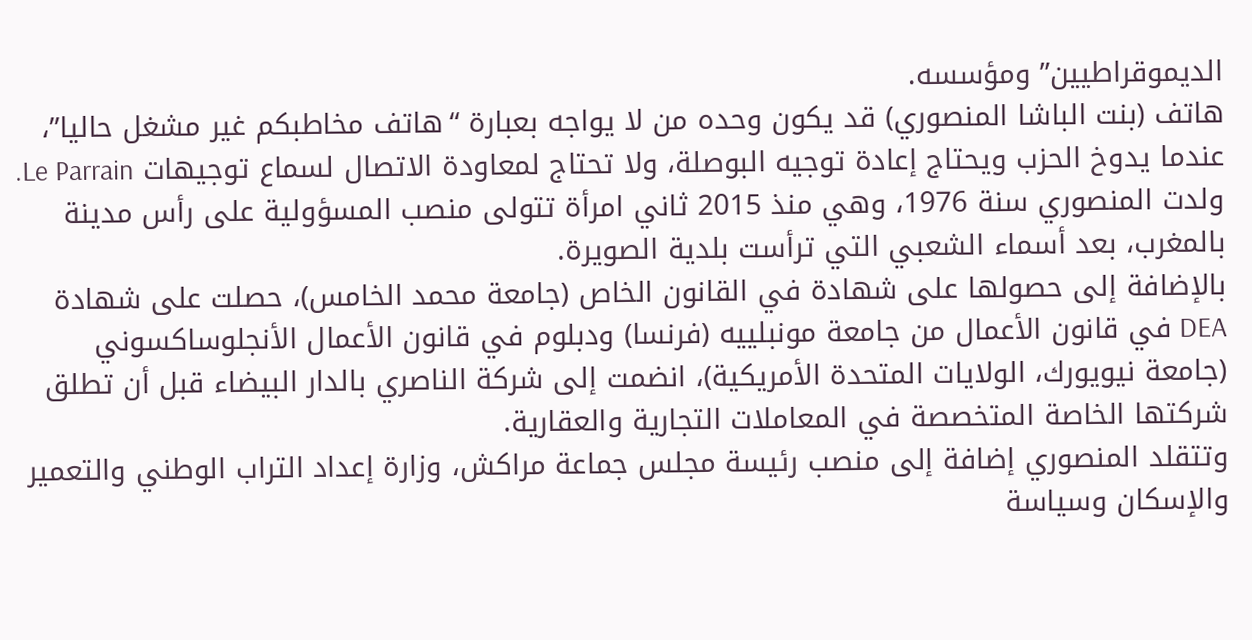الديموقراطيين” ومؤسسه.
هاتف (بنت الباشا المنصوري) قد يكون وحده من لا يواجه بعبارة “هاتف مخاطبكم غير مشغل حاليا”، عندما يدوخ الحزب ويحتاج إعادة توجيه البوصلة، ولا تحتاج لمعاودة الاتصال لسماع توجيهات Le Parrain.
ولدت المنصوري سنة 1976، وهي منذ 2015 ثاني امرأة تتولى منصب المسؤولية على رأس مدينة بالمغرب، بعد أسماء الشعبي التي ترأست بلدية الصويرة.
بالإضافة إلى حصولها على شهادة في القانون الخاص (جامعة محمد الخامس)، حصلت على شهادة DEA في قانون الأعمال من جامعة مونبلييه (فرنسا) ودبلوم في قانون الأعمال الأنجلوساكسوني (جامعة نيويورك، الولايات المتحدة الأمريكية)، انضمت إلى شركة الناصري بالدار البيضاء قبل أن تطلق شركتها الخاصة المتخصصة في المعاملات التجارية والعقارية.
وتتقلد المنصوري إضافة إلى منصب رئيسة مجلس جماعة مراكش، وزارة إعداد التراب الوطني والتعمير والإسكان وسياسة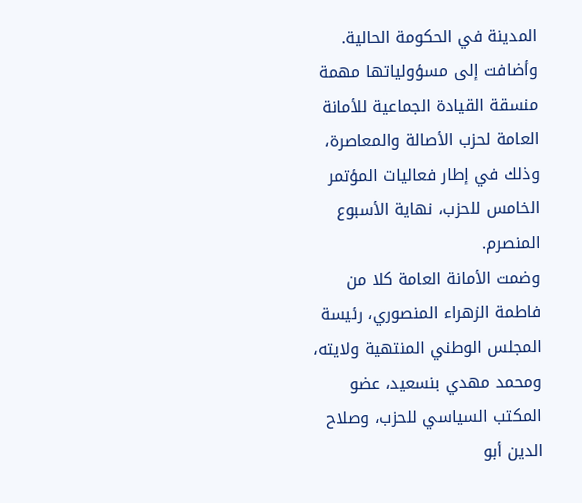المدينة في الحكومة الحالية.
وأضافت إلى مسؤولياتها مهمة منسقة القيادة الجماعية للأمانة العامة لحزب الأصالة والمعاصرة، وذلك في إطار فعاليات المؤتمر الخامس للحزب، نهاية الأسبوع المنصرم.
وضمت الأمانة العامة كلا من فاطمة الزهراء المنصوري، رئيسة المجلس الوطني المنتهية ولايته، ومحمد مهدي بنسعيد، عضو المكتب السياسي للحزب، وصلاح الدين أبو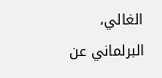الغالي، البرلماني عن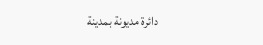دائرة مديونة بمدينة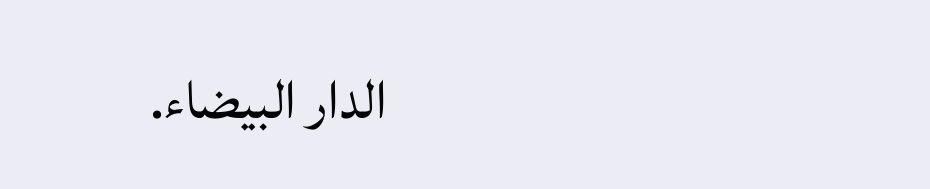الدار البيضاء.